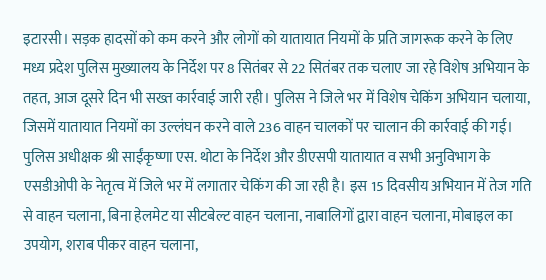इटारसी। सड़क हादसों को कम करने और लोगों को यातायात नियमों के प्रति जागरूक करने के लिए मध्य प्रदेश पुलिस मुख्यालय के निर्देश पर 8 सितंबर से 22 सितंबर तक चलाए जा रहे विशेष अभियान के तहत, आज दूसरे दिन भी सख्त कार्रवाई जारी रही। पुलिस ने जिले भर में विशेष चेकिंग अभियान चलाया, जिसमें यातायात नियमों का उल्लंघन करने वाले 236 वाहन चालकों पर चालान की कार्रवाई की गई।
पुलिस अधीक्षक श्री साईंकृष्णा एस. थोटा के निर्देश और डीएसपी यातायात व सभी अनुविभाग के एसडीओपी के नेतृत्व में जिले भर में लगातार चेकिंग की जा रही है। इस 15 दिवसीय अभियान में तेज गति से वाहन चलाना, बिना हेलमेट या सीटबेल्ट वाहन चलाना, नाबालिगों द्वारा वाहन चलाना, मोबाइल का उपयोग, शराब पीकर वाहन चलाना,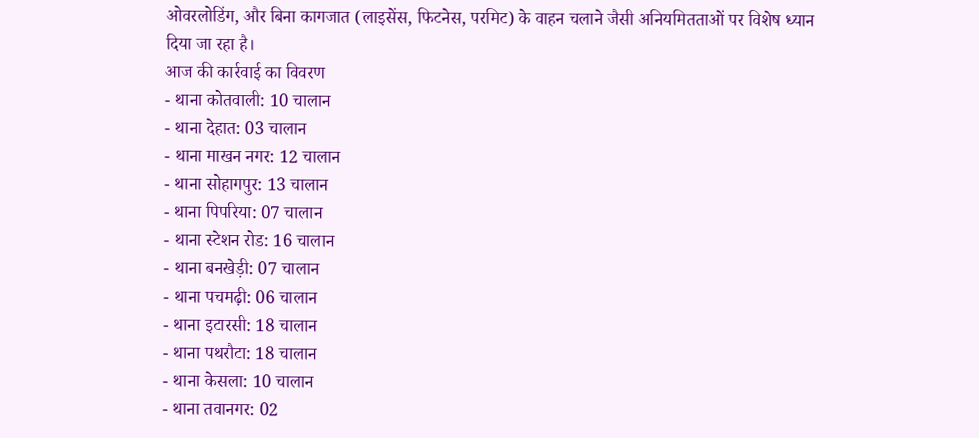ओवरलोडिंग, और बिना कागजात (लाइसेंस, फिटनेस, परमिट) के वाहन चलाने जैसी अनियमितताओं पर विशेष ध्यान दिया जा रहा है।
आज की कार्रवाई का विवरण
- थाना कोतवाली: 10 चालान
- थाना देहात: 03 चालान
- थाना माखन नगर: 12 चालान
- थाना सोहागपुर: 13 चालान
- थाना पिपरिया: 07 चालान
- थाना स्टेशन रोड: 16 चालान
- थाना बनखेड़ी: 07 चालान
- थाना पचमढ़ी: 06 चालान
- थाना इटारसी: 18 चालान
- थाना पथरौटा: 18 चालान
- थाना केसला: 10 चालान
- थाना तवानगर: 02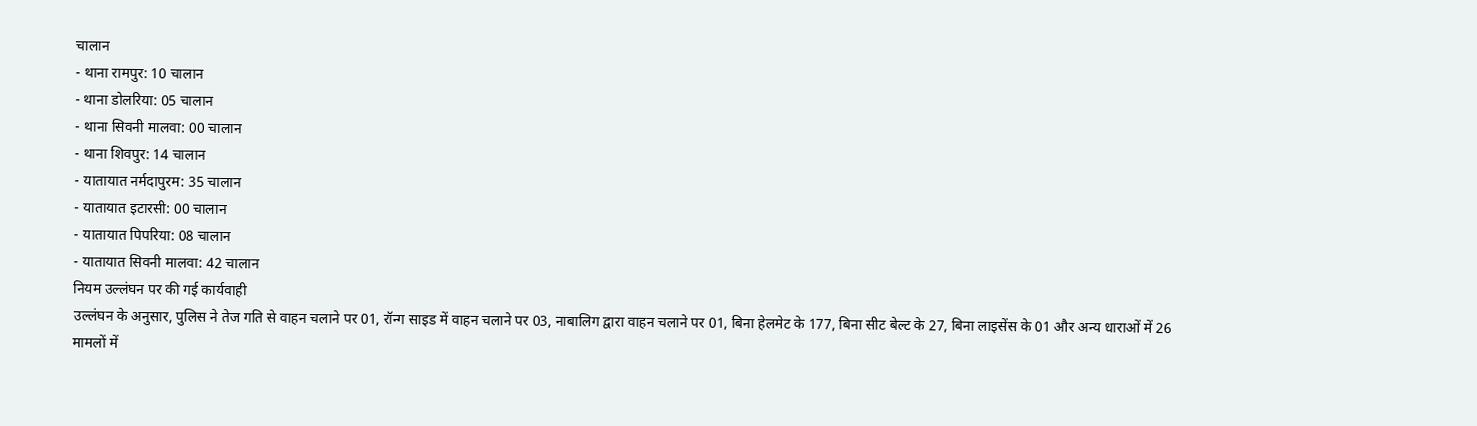चालान
- थाना रामपुर: 10 चालान
- थाना डोलरिया: 05 चालान
- थाना सिवनी मालवा: 00 चालान
- थाना शिवपुर: 14 चालान
- यातायात नर्मदापुरम: 35 चालान
- यातायात इटारसी: 00 चालान
- यातायात पिपरिया: 08 चालान
- यातायात सिवनी मालवा: 42 चालान
नियम उल्लंघन पर की गई कार्यवाही
उल्लंघन के अनुसार, पुलिस ने तेज गति से वाहन चलाने पर 01, रॉन्ग साइड में वाहन चलाने पर 03, नाबालिग द्वारा वाहन चलाने पर 01, बिना हेलमेट के 177, बिना सीट बेल्ट के 27, बिना लाइसेंस के 01 और अन्य धाराओं में 26 मामलों में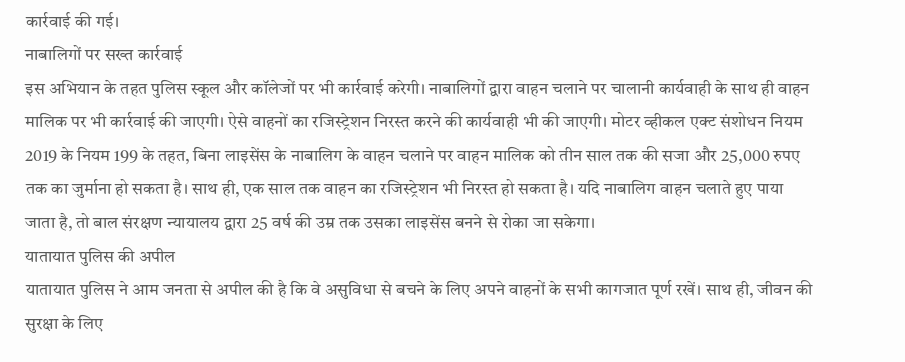कार्रवाई की गई।
नाबालिगों पर सख्त कार्रवाई
इस अभियान के तहत पुलिस स्कूल और कॉलेजों पर भी कार्रवाई करेगी। नाबालिगों द्वारा वाहन चलाने पर चालानी कार्यवाही के साथ ही वाहन मालिक पर भी कार्रवाई की जाएगी। ऐसे वाहनों का रजिस्ट्रेशन निरस्त करने की कार्यवाही भी की जाएगी। मोटर व्हीकल एक्ट संशोधन नियम 2019 के नियम 199 के तहत, बिना लाइसेंस के नाबालिग के वाहन चलाने पर वाहन मालिक को तीन साल तक की सजा और 25,000 रुपए तक का जुर्माना हो सकता है। साथ ही, एक साल तक वाहन का रजिस्ट्रेशन भी निरस्त हो सकता है। यदि नाबालिग वाहन चलाते हुए पाया जाता है, तो बाल संरक्षण न्यायालय द्वारा 25 वर्ष की उम्र तक उसका लाइसेंस बनने से रोका जा सकेगा।
यातायात पुलिस की अपील
यातायात पुलिस ने आम जनता से अपील की है कि वे असुविधा से बचने के लिए अपने वाहनों के सभी कागजात पूर्ण रखें। साथ ही, जीवन की सुरक्षा के लिए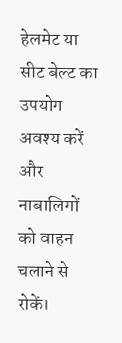हेलमेट या सीट बेल्ट का उपयोग अवश्य करें और नाबालिगों को वाहन चलाने से रोकें।